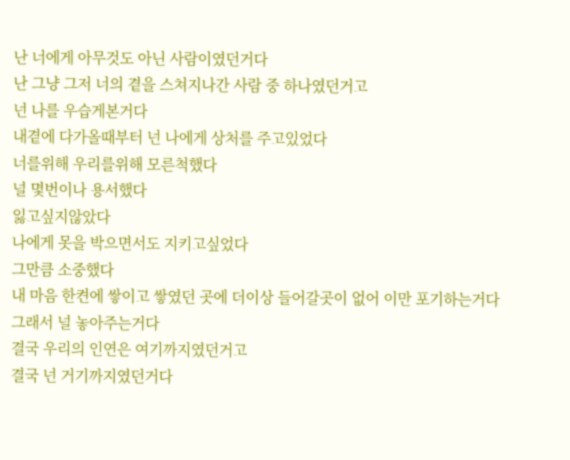난 너에게 아무것도 아닌 사람이였던거다
난 그냥 그저 너의 곁을 스쳐지나간 사람 중 하나였던거고
넌 나를 우습게본거다
내곁에 다가올때부터 넌 나에게 상처를 주고있었다
너를위해 우리를위해 모른척했다
널 몇번이나 용서했다
잃고싶지않았다
나에게 못을 박으면서도 지키고싶었다
그만큼 소중했다
내 마음 한켠에 쌓이고 쌓였던 곳에 더이상 들어갈곳이 없어 이만 포기하는거다
그래서 널 놓아주는거다
결국 우리의 인연은 여기까지였던거고
결국 넌 거기까지였던거다